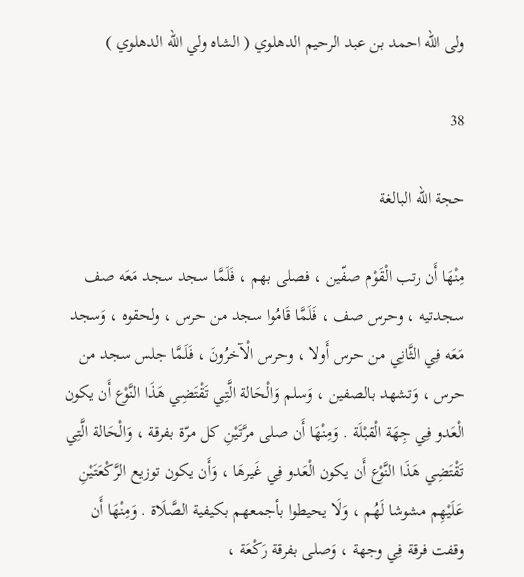ولى الله احمد بن عبد الرحيم الدهلوي ( الشاه ولي الله الدهلوي )

38

حجة الله البالغة

مِنْهَا أَن رتب الْقَوْم صفّين ، فصلى بهم ، فَلَمَّا سجد سجد مَعَه صف سجدتيه ، وحرس صف ، فَلَمَّا قَامُوا سجد من حرس ، ولحقوه ، وَسجد مَعَه فِي الثَّانِي من حرس أَولا ، وحرس الْآخرُونَ ، فَلَمَّا جلس سجد من حرس ، وَتشهد بالصفين ، وَسلم وَالْحَالة الَّتِي تَقْتَضِي هَذَا النَّوْع أَن يكون الْعَدو فِي جِهَة الْقبْلَة . وَمِنْهَا أَن صلى مرَّتَيْنِ كل مرّة بفرقة ، وَالْحَالة الَّتِي تَقْتَضِي هَذَا النَّوْع أَن يكون الْعَدو فِي غَيرهَا ، وَأَن يكون توزيع الرَّكْعَتَيْنِ عَلَيْهِم مشوشا لَهُم ، وَلَا يحيطوا بأجمعهم بكيفية الصَّلَاة . وَمِنْهَا أَن وقفت فرقة فِي وجهة ، وَصلى بفرقة رَكْعَة ،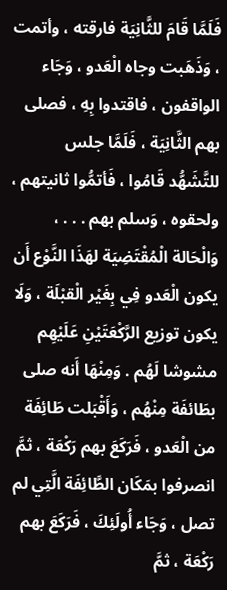فَلَمَّا قَامَ للثَّانِيَة فارقته ، وأتمت ، وَذَهَبت وجاه الْعَدو ، وَجَاء الواقفون ، فاقتدوا بِهِ ، فصلى بهم الثَّانِيَة ، فَلَمَّا جلس للتَّشَهُّد قَامُوا ، فَأتمُّوا ثانيتهم ، ولحقوه ، وَسلم بهم . . . ، وَالْحَالة الْمُقْتَضِيَة لهَذَا النَّوْع أَن يكون الْعَدو فِي بِغَيْر الْقبْلَة ، وَلَا يكون توزيع الرَّكْعَتَيْنِ عَلَيْهِم مشوشا لَهُم . وَمِنْهَا أَنه صلى بطَائفَة مِنْهُم ، وَأَقْبَلت طَائِفَة من الْعَدو ، فَرَكَعَ بهم رَكْعَة ، ثمَّ انصرفوا بمَكَان الطَّائِفَة الَّتِي لم تصل ، وَجَاء أُولَئِكَ ، فَرَكَعَ بهم رَكْعَة ، ثمَّ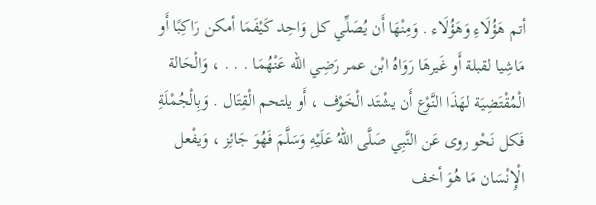أتم هَؤُلَاءِ وَهَؤُلَاء . وَمِنْهَا أَن يُصَلِّي كل وَاحِد كَيْفَمَا أمكن رَاكِبًا أَو مَاشِيا لقبلة أَو غَيرهَا رَوَاهُ ابْن عمر رَضِي الله عَنْهُمَا . . . ، وَالْحَالة الْمُقْتَضِيَة لهَذَا النَّوْع أَن يشْتَد الْخَوْف ، أَو يلتحم الْقِتَال . وَبِالْجُمْلَةِ فَكل نَحْو روى عَن النَّبِي صَلَّى اللهُ عَلَيْهِ وَسَلَّمَ فَهُوَ جَائِز ، وَيفْعل الْإِنْسَان مَا هُوَ أخف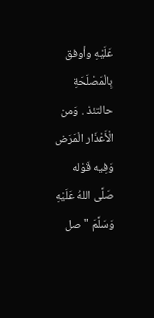عَلَيْهِ وأوفق بِالْمَصْلَحَةِ حالتئذ . وَمن الْأَعْذَار الْمَرَض وَفِيه قَوْله صَلَّى اللهُ عَلَيْهِ وَسَلَّمَ " صل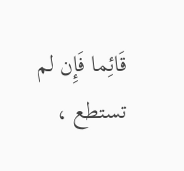قَائِما فَإِن لم تستطع ،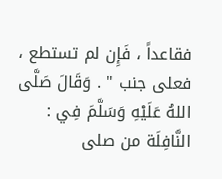فقاعداً ، فَإِن لم تستطع ، فعلى جنب " . وَقَالَ صَلَّى اللهُ عَلَيْهِ وَسَلَّمَ فِي : النَّافِلَة من صلى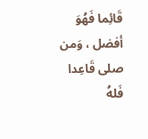قَائِما فَهُوَ أفضل ، وَمن صلى قَاعِدا فَلهُ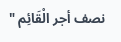نصف أجر الْقَائِم "